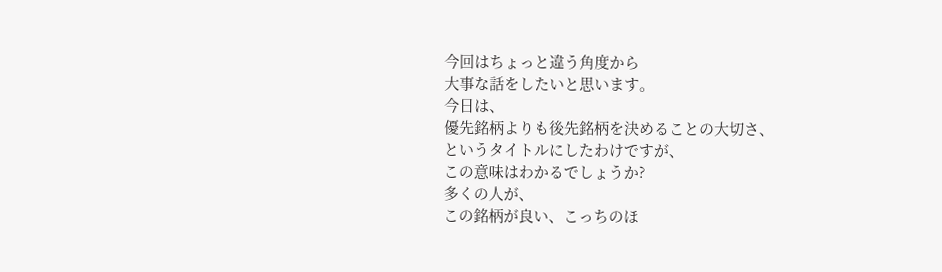今回はちょっと違う角度から
大事な話をしたいと思います。
今日は、
優先銘柄よりも後先銘柄を決めることの大切さ、
というタイトルにしたわけですが、
この意味はわかるでしょうか?
多くの人が、
この銘柄が良い、こっちのほ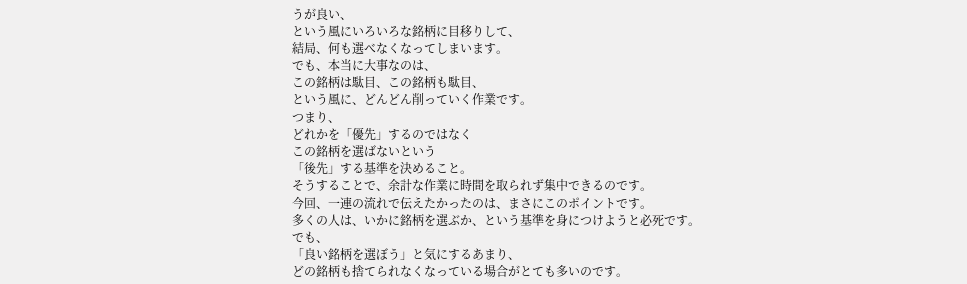うが良い、
という風にいろいろな銘柄に目移りして、
結局、何も選べなくなってしまいます。
でも、本当に大事なのは、
この銘柄は駄目、この銘柄も駄目、
という風に、どんどん削っていく作業です。
つまり、
どれかを「優先」するのではなく
この銘柄を選ばないという
「後先」する基準を決めること。
そうすることで、余計な作業に時間を取られず集中できるのです。
今回、一連の流れで伝えたかったのは、まさにこのポイントです。
多くの人は、いかに銘柄を選ぶか、という基準を身につけようと必死です。
でも、
「良い銘柄を選ぼう」と気にするあまり、
どの銘柄も捨てられなくなっている場合がとても多いのです。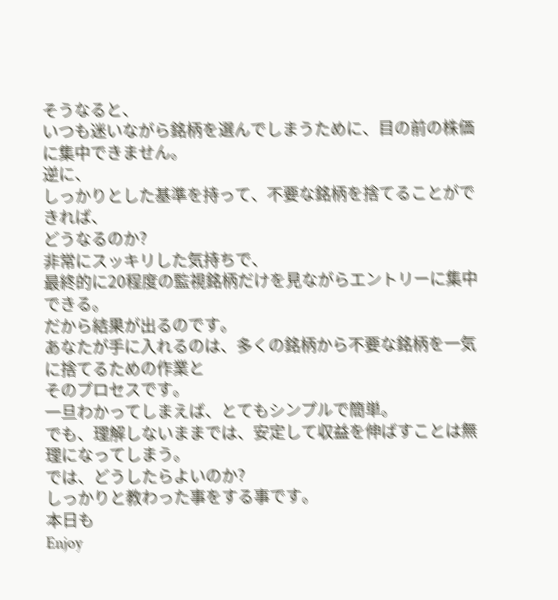そうなると、
いつも迷いながら銘柄を選んでしまうために、目の前の株価に集中できません。
逆に、
しっかりとした基準を持って、不要な銘柄を捨てることができれば、
どうなるのか?
非常にスッキリした気持ちで、
最終的に20程度の監視銘柄だけを見ながらエントリーに集中できる。
だから結果が出るのです。
あなたが手に入れるのは、多くの銘柄から不要な銘柄を一気に捨てるための作業と
そのプロセスです。
一旦わかってしまえば、とてもシンプルで簡単。
でも、理解しないままでは、安定して収益を伸ばすことは無理になってしまう。
では、どうしたらよいのか?
しっかりと教わった事をする事です。
本日も
Enjoy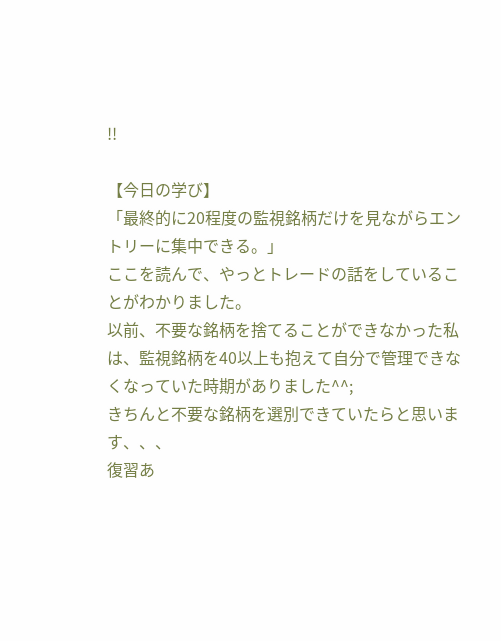!!

【今日の学び】
「最終的に20程度の監視銘柄だけを見ながらエントリーに集中できる。」
ここを読んで、やっとトレードの話をしていることがわかりました。
以前、不要な銘柄を捨てることができなかった私は、監視銘柄を40以上も抱えて自分で管理できなくなっていた時期がありました^^;
きちんと不要な銘柄を選別できていたらと思います、、、
復習あ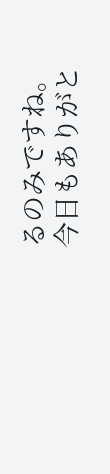るのみですね。
今日もありがと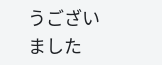うございました